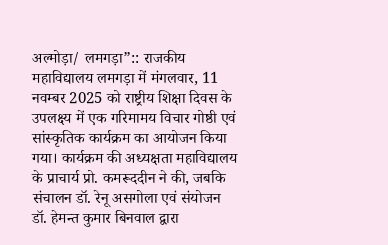अल्मोड़ा/ लमगड़ा”:: राजकीय महाविद्यालय लमगड़ा में मंगलवार, 11 नवम्बर 2025 को राष्ट्रीय शिक्षा दिवस के उपलक्ष्य में एक गरिमामय विचार गोष्ठी एवं सांस्कृतिक कार्यक्रम का आयोजन किया गया। कार्यक्रम की अध्यक्षता महाविद्यालय के प्राचार्य प्रो. कमरूददीन ने की, जबकि संचालन डॉ. रेनू असगोला एवं संयोजन डॉ. हेमन्त कुमार बिनवाल द्वारा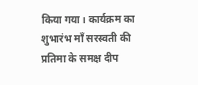किया गया। कार्यक्रम का शुभारंभ माँ सरस्वती की प्रतिमा के समक्ष दीप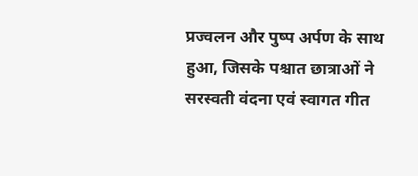प्रज्वलन और पुष्प अर्पण के साथ हुआ, जिसके पश्चात छात्राओं ने सरस्वती वंदना एवं स्वागत गीत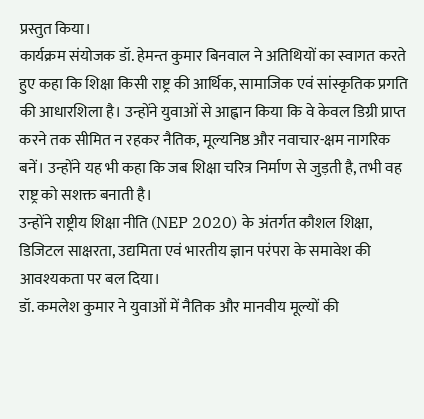प्रस्तुत किया।
कार्यक्रम संयोजक डॉ. हेमन्त कुमार बिनवाल ने अतिथियों का स्वागत करते हुए कहा कि शिक्षा किसी राष्ट्र की आर्थिक, सामाजिक एवं सांस्कृतिक प्रगति की आधारशिला है। उन्होंने युवाओं से आह्वान किया कि वे केवल डिग्री प्राप्त करने तक सीमित न रहकर नैतिक, मूल्यनिष्ठ और नवाचार-क्षम नागरिक बनें। उन्होंने यह भी कहा कि जब शिक्षा चरित्र निर्माण से जुड़ती है, तभी वह राष्ट्र को सशक्त बनाती है।
उन्होंने राष्ट्रीय शिक्षा नीति (NEP 2020) के अंतर्गत कौशल शिक्षा, डिजिटल साक्षरता, उद्यमिता एवं भारतीय ज्ञान परंपरा के समावेश की आवश्यकता पर बल दिया।
डॉ. कमलेश कुमार ने युवाओं में नैतिक और मानवीय मूल्यों की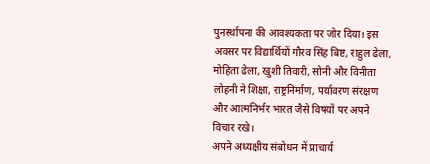पुनर्स्थापना की आवश्यकता पर जोर दिया। इस अवसर पर विद्यार्थियों गौरव सिंह बिष्ट, राहुल ढेला, मोहिता ढेला, खुशी तिवारी, सोनी और विनीता लोहनी ने शिक्षा, राष्ट्रनिर्माण, पर्यावरण संरक्षण और आत्मनिर्भर भारत जैसे विषयों पर अपने विचार रखे।
अपने अध्यक्षीय संबोधन में प्राचार्य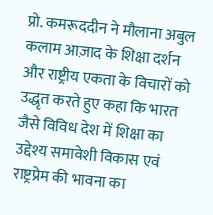प्रो. कमरूददीन ने मौलाना अबुल कलाम आज़ाद के शिक्षा दर्शन और राष्ट्रीय एकता के विचारों को उद्धृत करते हुए कहा कि भारत जैसे विविध देश में शिक्षा का उद्देश्य समावेशी विकास एवं राष्ट्रप्रेम की भावना का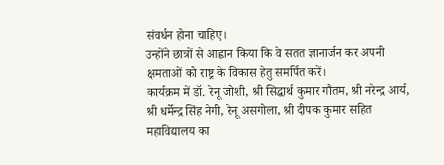संवर्धन होना चाहिए।
उन्होंने छात्रों से आह्वान किया कि वे सतत ज्ञानार्जन कर अपनी क्षमताओं को राष्ट्र के विकास हेतु समर्पित करें।
कार्यक्रम में डॉ. रेनू जोशी, श्री सिद्धार्थ कुमार गौतम, श्री नरेन्द्र आर्य, श्री धर्मेन्द्र सिंह नेगी, रेनू असगोला, श्री दीपक कुमार सहित महाविद्यालय का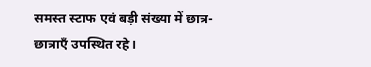समस्त स्टाफ एवं बड़ी संख्या में छात्र-छात्राएँ उपस्थित रहे।